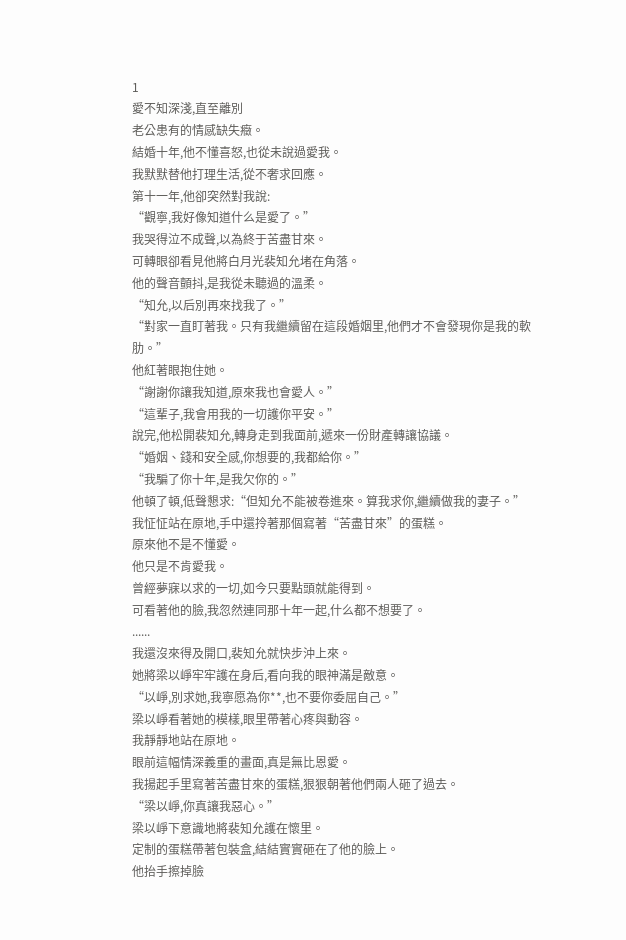1
愛不知深淺,直至離別
老公患有的情感缺失癥。
結婚十年,他不懂喜怒,也從未說過愛我。
我默默替他打理生活,從不奢求回應。
第十一年,他卻突然對我說:
“觀寧,我好像知道什么是愛了。”
我哭得泣不成聲,以為終于苦盡甘來。
可轉眼卻看見他將白月光裴知允堵在角落。
他的聲音顫抖,是我從未聽過的溫柔。
“知允,以后別再來找我了。”
“對家一直盯著我。只有我繼續留在這段婚姻里,他們才不會發現你是我的軟肋。”
他紅著眼抱住她。
“謝謝你讓我知道,原來我也會愛人。”
“這輩子,我會用我的一切護你平安。”
說完,他松開裴知允,轉身走到我面前,遞來一份財產轉讓協議。
“婚姻、錢和安全感,你想要的,我都給你。”
“我騙了你十年,是我欠你的。”
他頓了頓,低聲懇求:“但知允不能被卷進來。算我求你,繼續做我的妻子。”
我怔怔站在原地,手中還拎著那個寫著“苦盡甘來”的蛋糕。
原來他不是不懂愛。
他只是不肯愛我。
曾經夢寐以求的一切,如今只要點頭就能得到。
可看著他的臉,我忽然連同那十年一起,什么都不想要了。
......
我還沒來得及開口,裴知允就快步沖上來。
她將梁以崢牢牢護在身后,看向我的眼神滿是敵意。
“以崢,別求她,我寧愿為你**,也不要你委屈自己。”
梁以崢看著她的模樣,眼里帶著心疼與動容。
我靜靜地站在原地。
眼前這幅情深義重的畫面,真是無比恩愛。
我揚起手里寫著苦盡甘來的蛋糕,狠狠朝著他們兩人砸了過去。
“梁以崢,你真讓我惡心。”
梁以崢下意識地將裴知允護在懷里。
定制的蛋糕帶著包裝盒,結結實實砸在了他的臉上。
他抬手擦掉臉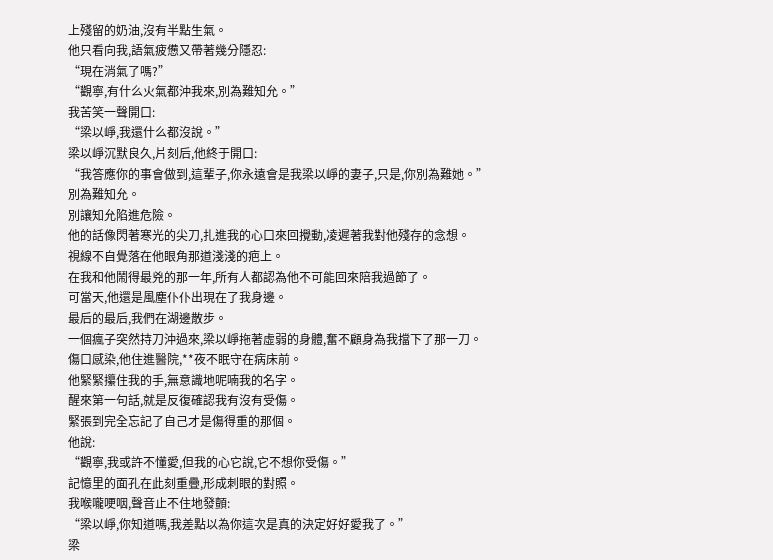上殘留的奶油,沒有半點生氣。
他只看向我,語氣疲憊又帶著幾分隱忍:
“現在消氣了嗎?”
“觀寧,有什么火氣都沖我來,別為難知允。”
我苦笑一聲開口:
“梁以崢,我還什么都沒說。”
梁以崢沉默良久,片刻后,他終于開口:
“我答應你的事會做到,這輩子,你永遠會是我梁以崢的妻子,只是,你別為難她。”
別為難知允。
別讓知允陷進危險。
他的話像閃著寒光的尖刀,扎進我的心口來回攪動,凌遲著我對他殘存的念想。
視線不自覺落在他眼角那道淺淺的疤上。
在我和他鬧得最兇的那一年,所有人都認為他不可能回來陪我過節了。
可當天,他還是風塵仆仆出現在了我身邊。
最后的最后,我們在湖邊散步。
一個瘋子突然持刀沖過來,梁以崢拖著虛弱的身體,奮不顧身為我擋下了那一刀。
傷口感染,他住進醫院,**夜不眠守在病床前。
他緊緊攥住我的手,無意識地呢喃我的名字。
醒來第一句話,就是反復確認我有沒有受傷。
緊張到完全忘記了自己才是傷得重的那個。
他說:
“觀寧,我或許不懂愛,但我的心它說,它不想你受傷。”
記憶里的面孔在此刻重疊,形成刺眼的對照。
我喉嚨哽咽,聲音止不住地發顫:
“梁以崢,你知道嗎,我差點以為你這次是真的決定好好愛我了。”
梁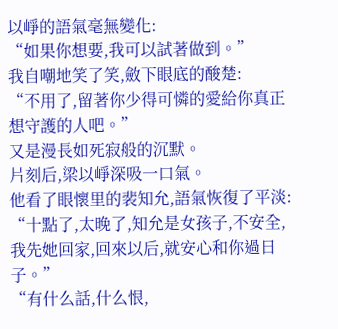以崢的語氣毫無變化:
“如果你想要,我可以試著做到。”
我自嘲地笑了笑,斂下眼底的酸楚:
“不用了,留著你少得可憐的愛給你真正想守護的人吧。”
又是漫長如死寂般的沉默。
片刻后,梁以崢深吸一口氣。
他看了眼懷里的裴知允,語氣恢復了平淡:
“十點了,太晚了,知允是女孩子,不安全,我先她回家,回來以后,就安心和你過日子。”
“有什么話,什么恨,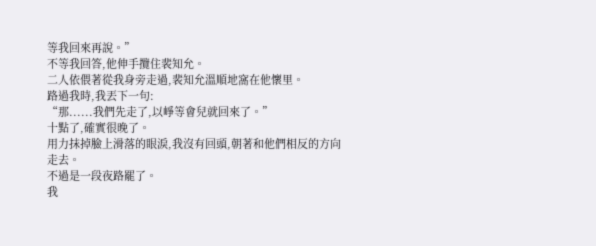等我回來再說。”
不等我回答,他伸手攬住裴知允。
二人依偎著從我身旁走過,裴知允溫順地窩在他懷里。
路過我時,我丟下一句:
“那......我們先走了,以崢等會兒就回來了。”
十點了,確實很晚了。
用力抹掉臉上滑落的眼淚,我沒有回頭,朝著和他們相反的方向走去。
不過是一段夜路罷了。
我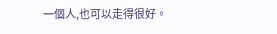一個人,也可以走得很好。